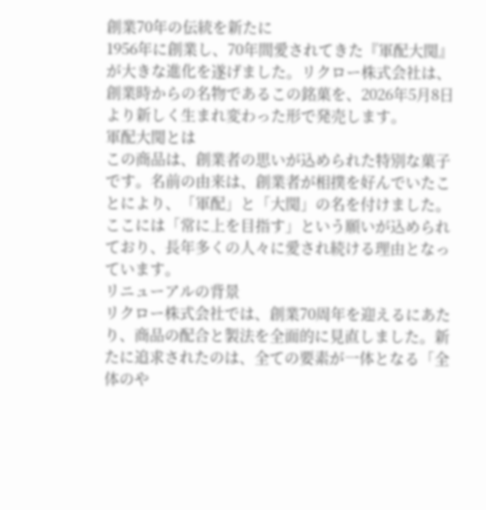創業70年の伝統を新たに
1956年に創業し、70年間愛されてきた『軍配大関』が大きな進化を遂げました。リクロー株式会社は、創業時からの名物であるこの銘菓を、2026年5月8日より新しく生まれ変わった形で発売します。
軍配大関とは
この商品は、創業者の思いが込められた特別な菓子です。名前の由来は、創業者が相撲を好んでいたことにより、「軍配」と「大関」の名を付けました。ここには「常に上を目指す」という願いが込められており、長年多くの人々に愛され続ける理由となっています。
リニューアルの背景
リクロー株式会社では、創業70周年を迎えるにあたり、商品の配合と製法を全面的に見直しました。新たに追求されたのは、全ての要素が一体となる「全体のや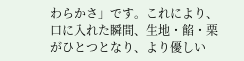わらかさ」です。これにより、口に入れた瞬間、生地・餡・栗がひとつとなり、より優しい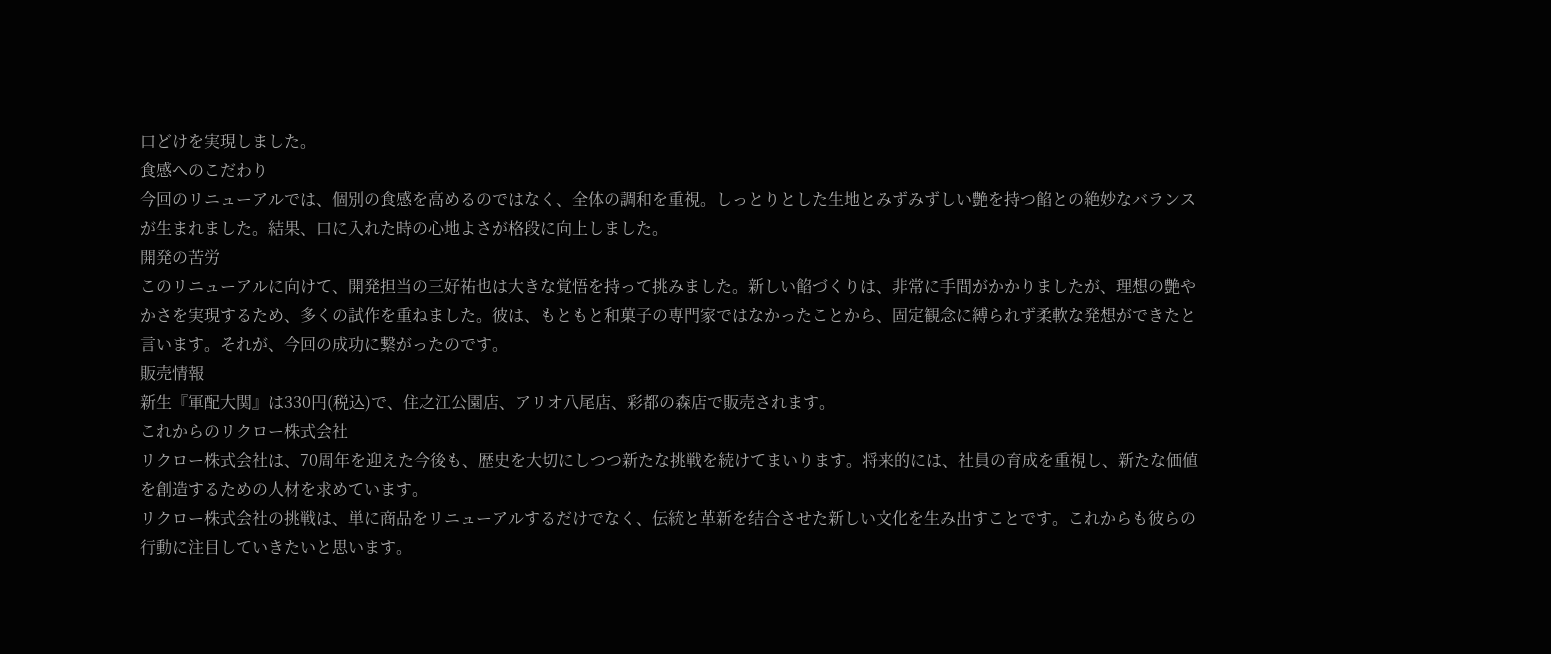口どけを実現しました。
食感へのこだわり
今回のリニューアルでは、個別の食感を高めるのではなく、全体の調和を重視。しっとりとした生地とみずみずしい艶を持つ餡との絶妙なバランスが生まれました。結果、口に入れた時の心地よさが格段に向上しました。
開発の苦労
このリニューアルに向けて、開発担当の三好祐也は大きな覚悟を持って挑みました。新しい餡づくりは、非常に手間がかかりましたが、理想の艶やかさを実現するため、多くの試作を重ねました。彼は、もともと和菓子の専門家ではなかったことから、固定観念に縛られず柔軟な発想ができたと言います。それが、今回の成功に繋がったのです。
販売情報
新生『軍配大関』は330円(税込)で、住之江公園店、アリオ八尾店、彩都の森店で販売されます。
これからのリクロー株式会社
リクロー株式会社は、70周年を迎えた今後も、歴史を大切にしつつ新たな挑戦を続けてまいります。将来的には、社員の育成を重視し、新たな価値を創造するための人材を求めています。
リクロー株式会社の挑戦は、単に商品をリニューアルするだけでなく、伝統と革新を结合させた新しい文化を生み出すことです。これからも彼らの行動に注目していきたいと思います。